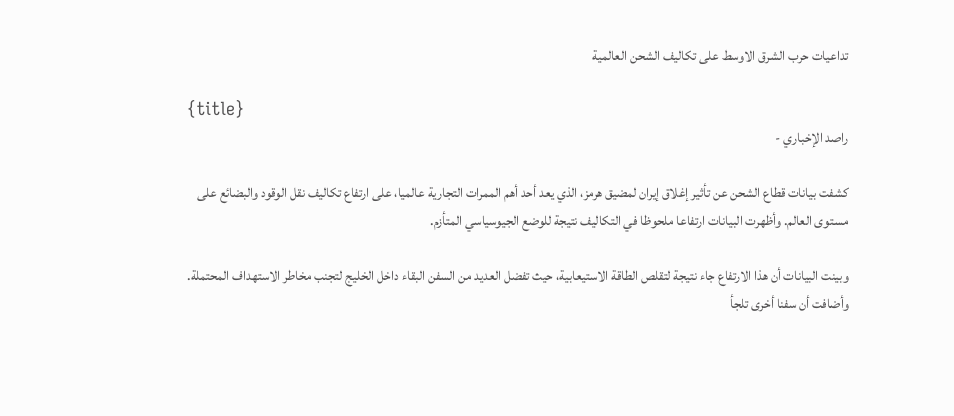تداعيات حرب الشرق الاوسط على تكاليف الشحن العالمية

{title}
راصد الإخباري -

كشفت بيانات قطاع الشحن عن تأثير إغلاق إيران لمضيق هرمز، الذي يعد أحد أهم الممرات التجارية عالميا، على ارتفاع تكاليف نقل الوقود والبضائع على مستوى العالم. وأظهرت البيانات ارتفاعا ملحوظا في التكاليف نتيجة للوضع الجيوسياسي المتأزم.

وبينت البيانات أن هذا الارتفاع جاء نتيجة لتقلص الطاقة الاستيعابية، حيث تفضل العديد من السفن البقاء داخل الخليج لتجنب مخاطر الاستهداف المحتملة. وأضافت أن سفنا أخرى تلجأ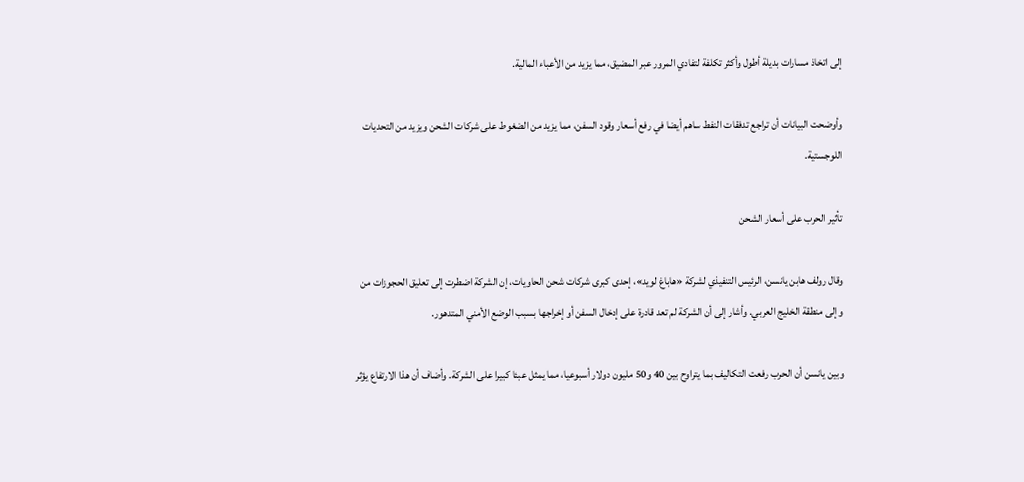إلى اتخاذ مسارات بديلة أطول وأكثر تكلفة لتفادي المرور عبر المضيق، مما يزيد من الأعباء المالية.

وأوضحت البيانات أن تراجع تدفقات النفط ساهم أيضا في رفع أسعار وقود السفن، مما يزيد من الضغوط على شركات الشحن ويزيد من التحديات اللوجستية.

تأثير الحرب على أسعار الشحن

وقال رولف هابن يانسن، الرئيس التنفيذي لشركة «هاباغ لويد»، إحدى كبرى شركات شحن الحاويات، إن الشركة اضطرت إلى تعليق الحجوزات من وإلى منطقة الخليج العربي. وأشار إلى أن الشركة لم تعد قادرة على إدخال السفن أو إخراجها بسبب الوضع الأمني المتدهور.

وبين يانسن أن الحرب رفعت التكاليف بما يتراوح بين 40 و50 مليون دولار أسبوعيا، مما يمثل عبئا كبيرا على الشركة. وأضاف أن هذا الارتفاع يؤثر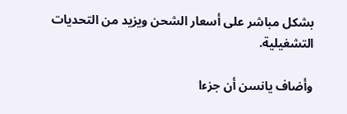بشكل مباشر على أسعار الشحن ويزيد من التحديات التشغيلية.

وأضاف يانسن أن جزءا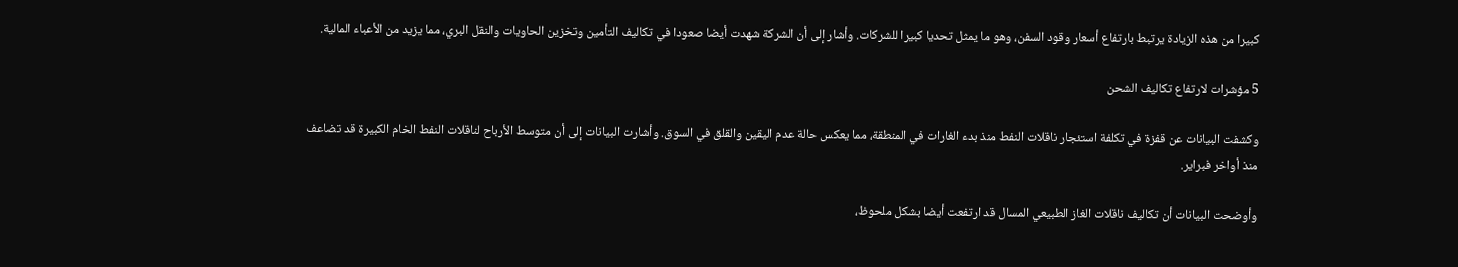كبيرا من هذه الزيادة يرتبط بارتفاع أسعار وقود السفن، وهو ما يمثل تحديا كبيرا للشركات. وأشار إلى أن الشركة شهدت أيضا صعودا في تكاليف التأمين وتخزين الحاويات والنقل البري، مما يزيد من الأعباء المالية.

5 مؤشرات لارتفاع تكاليف الشحن

وكشفت البيانات عن قفزة في تكلفة استئجار ناقلات النفط منذ بدء الغارات في المنطقة، مما يعكس حالة عدم اليقين والقلق في السوق. وأشارت البيانات إلى أن متوسط الأرباح لناقلات النفط الخام الكبيرة قد تضاعف منذ أواخر فبراير.

وأوضحت البيانات أن تكاليف ناقلات الغاز الطبيعي المسال قد ارتفعت أيضا بشكل ملحوظ،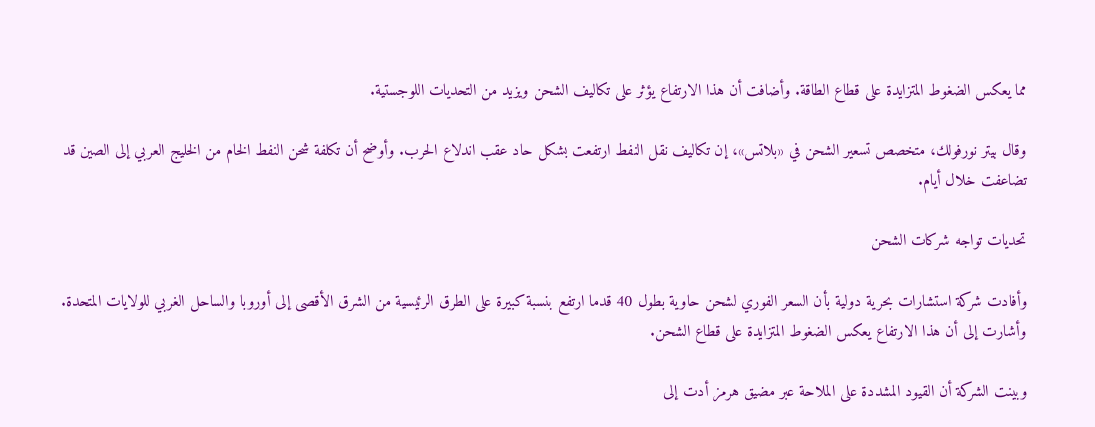مما يعكس الضغوط المتزايدة على قطاع الطاقة. وأضافت أن هذا الارتفاع يؤثر على تكاليف الشحن ويزيد من التحديات اللوجستية.

وقال بيتر نورفولك، متخصص تسعير الشحن في «بلاتس»، إن تكاليف نقل النفط ارتفعت بشكل حاد عقب اندلاع الحرب. وأوضح أن تكلفة شحن النفط الخام من الخليج العربي إلى الصين قد تضاعفت خلال أيام.

تحديات تواجه شركات الشحن

وأفادت شركة استشارات بحرية دولية بأن السعر الفوري لشحن حاوية بطول 40 قدما ارتفع بنسبة كبيرة على الطرق الرئيسية من الشرق الأقصى إلى أوروبا والساحل الغربي للولايات المتحدة. وأشارت إلى أن هذا الارتفاع يعكس الضغوط المتزايدة على قطاع الشحن.

وبينت الشركة أن القيود المشددة على الملاحة عبر مضيق هرمز أدت إلى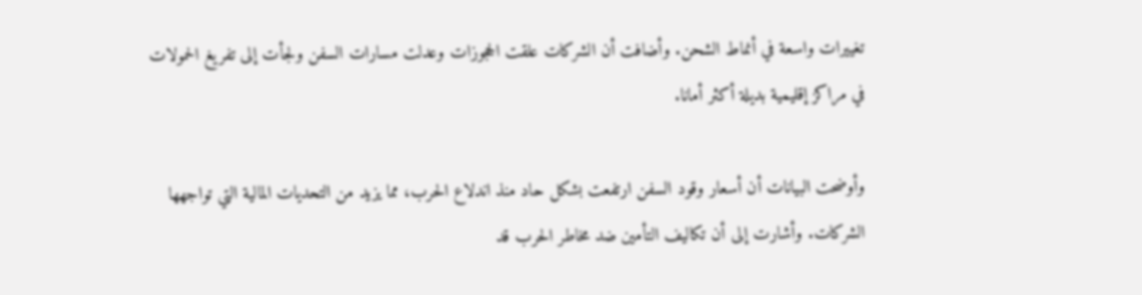تغييرات واسعة في أنماط الشحن. وأضافت أن الشركات علقت الحجوزات وعدلت مسارات السفن ولجأت إلى تفريغ الحمولات في مراكز إقليمية بديلة أكثر أمانا.

وأوضحت البيانات أن أسعار وقود السفن ارتفعت بشكل حاد منذ اندلاع الحرب، مما يزيد من التحديات المالية التي تواجهها الشركات. وأشارت إلى أن تكاليف التأمين ضد مخاطر الحرب قد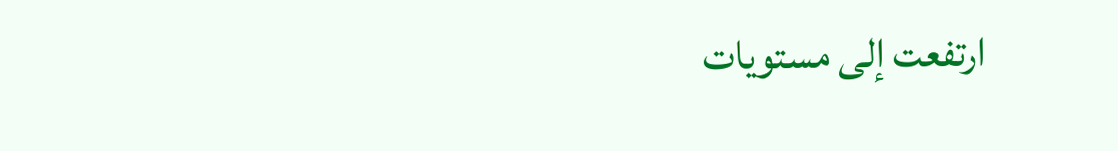ارتفعت إلى مستويات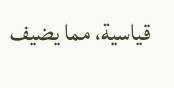قياسية، مما يضيف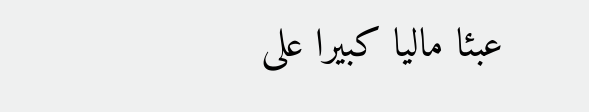عبئا ماليا كبيرا على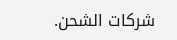شركات الشحن.